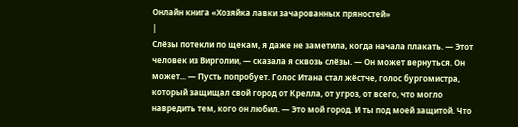Онлайн книга «Хозяйка лавки зачарованных пряностей»
|
Слёзы потекли по щекам, я даже не заметила, когда начала плакать. — Этот человек из Вирголии, — сказала я сквозь слёзы. — Он может вернуться. Он может... — Пусть попробует. Голос Итана стал жёстче, голос бургомистра, который защищал свой город от Крелла, от угроз, от всего, что могло навредить тем, кого он любил. — Это мой город. И ты под моей защитой. Что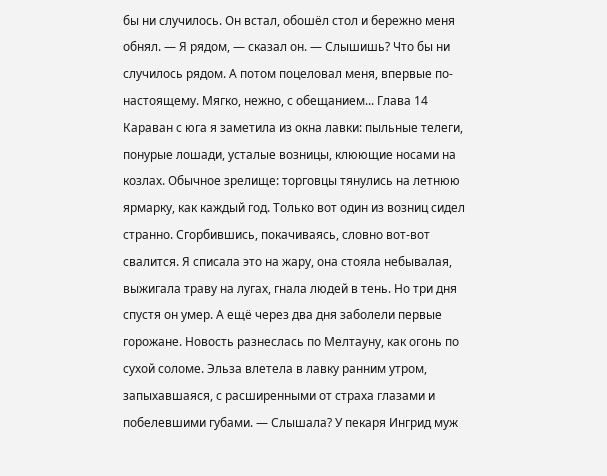бы ни случилось. Он встал, обошёл стол и бережно меня обнял. — Я рядом, — сказал он. — Слышишь? Что бы ни случилось рядом. А потом поцеловал меня, впервые по-настоящему. Мягко, нежно, с обещанием... Глава 14 Караван с юга я заметила из окна лавки: пыльные телеги, понурые лошади, усталые возницы, клюющие носами на козлах. Обычное зрелище: торговцы тянулись на летнюю ярмарку, как каждый год. Только вот один из возниц сидел странно. Сгорбившись, покачиваясь, словно вот-вот свалится. Я списала это на жару, она стояла небывалая, выжигала траву на лугах, гнала людей в тень. Но три дня спустя он умер. А ещё через два дня заболели первые горожане. Новость разнеслась по Мелтауну, как огонь по сухой соломе. Эльза влетела в лавку ранним утром, запыхавшаяся, с расширенными от страха глазами и побелевшими губами. — Слышала? У пекаря Ингрид муж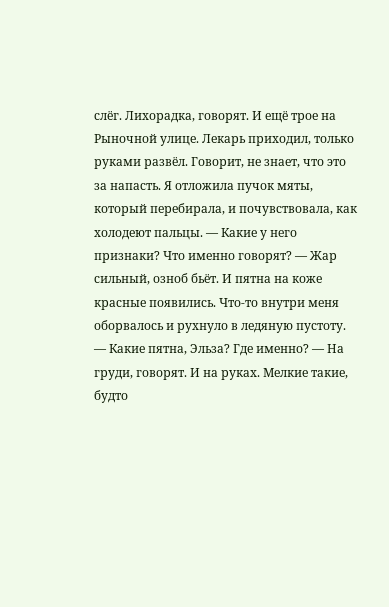слёг. Лихорадка, говорят. И ещё трое на Рыночной улице. Лекарь приходил, только руками развёл. Говорит, не знает, что это за напасть. Я отложила пучок мяты, который перебирала, и почувствовала, как холодеют пальцы. — Какие у него признаки? Что именно говорят? — Жар сильный, озноб бьёт. И пятна на коже красные появились. Что-то внутри меня оборвалось и рухнуло в ледяную пустоту. — Какие пятна, Эльза? Где именно? — На груди, говорят. И на руках. Мелкие такие, будто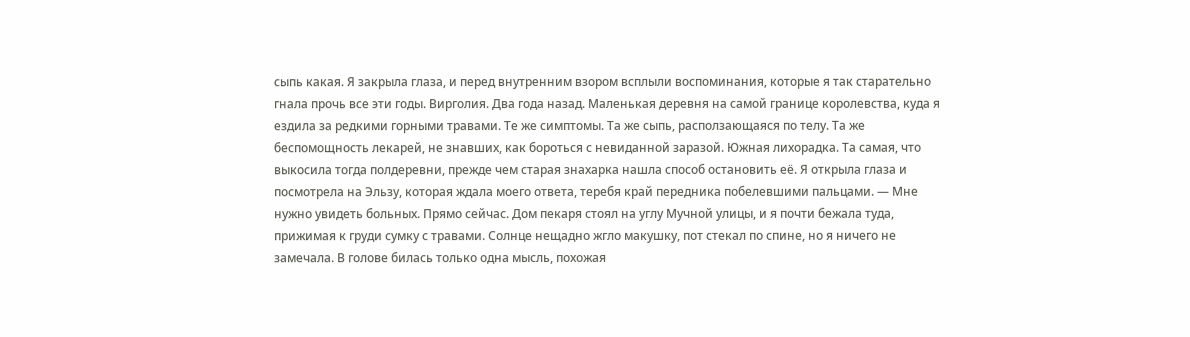сыпь какая. Я закрыла глаза, и перед внутренним взором всплыли воспоминания, которые я так старательно гнала прочь все эти годы. Вирголия. Два года назад. Маленькая деревня на самой границе королевства, куда я ездила за редкими горными травами. Те же симптомы. Та же сыпь, расползающаяся по телу. Та же беспомощность лекарей, не знавших, как бороться с невиданной заразой. Южная лихорадка. Та самая, что выкосила тогда полдеревни, прежде чем старая знахарка нашла способ остановить её. Я открыла глаза и посмотрела на Эльзу, которая ждала моего ответа, теребя край передника побелевшими пальцами. — Мне нужно увидеть больных. Прямо сейчас. Дом пекаря стоял на углу Мучной улицы, и я почти бежала туда, прижимая к груди сумку с травами. Солнце нещадно жгло макушку, пот стекал по спине, но я ничего не замечала. В голове билась только одна мысль, похожая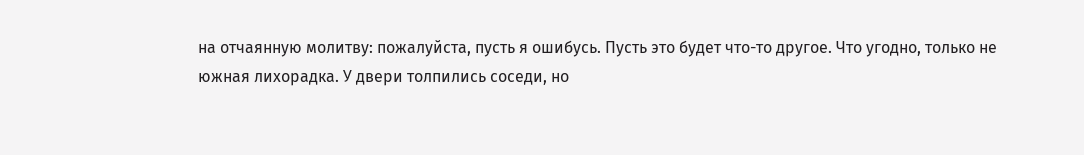на отчаянную молитву: пожалуйста, пусть я ошибусь. Пусть это будет что-то другое. Что угодно, только не южная лихорадка. У двери толпились соседи, но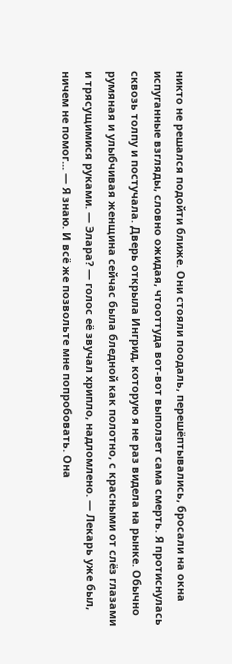никто не решался подойти ближе. Они стояли поодаль, перешёптывались, бросали на окна испуганные взгляды, словно ожидая, чтооттуда вот-вот выползет сама смерть. Я протиснулась сквозь толпу и постучала. Дверь открыла Ингрид, которую я не раз видела на рынке. Обычно румяная и улыбчивая женщина сейчас была бледной как полотно, с красными от слёз глазами и трясущимися руками. — Элара? — голос её звучал хрипло, надломлено. — Лекарь уже был, ничем не помог... — Я знаю. И всё же позвольте мне попробовать. Она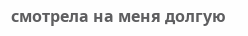смотрела на меня долгую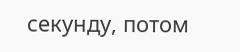секунду, потом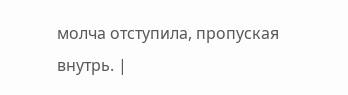молча отступила, пропуская внутрь. |